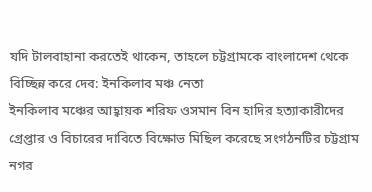যদি টালবাহানা করতেই থাকেন, তাহলে চট্টগ্রামকে বাংলাদেশ থেকে বিচ্ছিন্ন করে দেব: ইনকিলাব মঞ্চ নেতা
ইনকিলাব মঞ্চের আহ্বায়ক শরিফ ওসমান বিন হাদির হত্যাকারীদের গ্রেপ্তার ও বিচারের দাবিতে বিক্ষোভ মিছিল করেছে সংগঠনটির চট্টগ্রাম নগর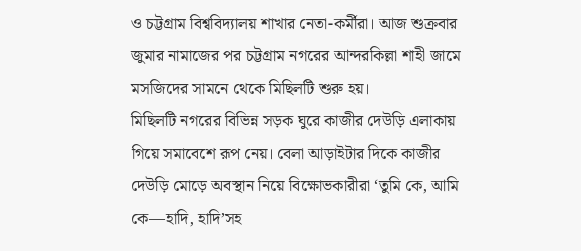ও চট্টগ্রাম বিশ্ববিদ্যালয় শাখার নেতা-কর্মীরা। আজ শুক্রবার জুমার নামাজের পর চট্টগ্রাম নগরের আন্দরকিল্লা শাহী জামে মসজিদের সামনে থেকে মিছিলটি শুরু হয়।
মিছিলটি নগরের বিভিন্ন সড়ক ঘুরে কাজীর দেউড়ি এলাকায় গিয়ে সমাবেশে রূপ নেয়। বেলা আড়াইটার দিকে কাজীর দেউড়ি মোড়ে অবস্থান নিয়ে বিক্ষোভকারীরা ‘তুমি কে, আমি কে—হাদি, হাদি’সহ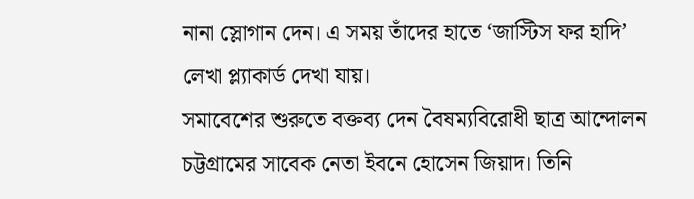নানা স্লোগান দেন। এ সময় তাঁদের হাতে ‘জাস্টিস ফর হাদি’ লেখা প্ল্যাকার্ড দেখা যায়।
সমাবেশের শুরুতে বক্তব্য দেন বৈষম্যবিরোধী ছাত্র আন্দোলন চট্টগ্রামের সাবেক নেতা ইবনে হোসেন জিয়াদ। তিনি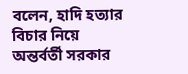বলেন, হাদি হত্যার বিচার নিয়ে অন্তর্বর্তী সরকার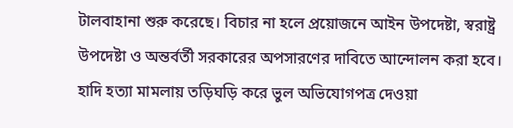টালবাহানা শুরু করেছে। বিচার না হলে প্রয়োজনে আইন উপদেষ্টা, স্বরাষ্ট্র উপদেষ্টা ও অন্তর্বর্তী সরকারের অপসারণের দাবিতে আন্দোলন করা হবে।
হাদি হত্যা মামলায় তড়িঘড়ি করে ভুল অভিযোগপত্র দেওয়া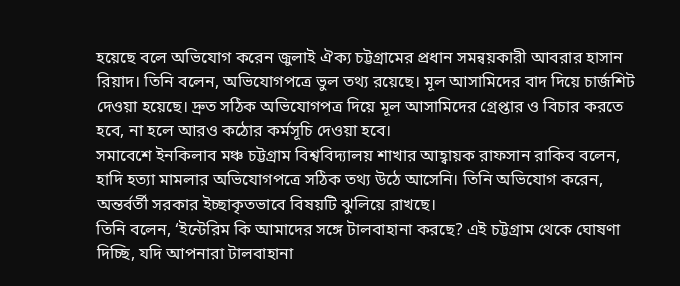হয়েছে বলে অভিযোগ করেন জুলাই ঐক্য চট্টগ্রামের প্রধান সমন্বয়কারী আবরার হাসান রিয়াদ। তিনি বলেন, অভিযোগপত্রে ভুল তথ্য রয়েছে। মূল আসামিদের বাদ দিয়ে চার্জশিট দেওয়া হয়েছে। দ্রুত সঠিক অভিযোগপত্র দিয়ে মূল আসামিদের গ্রেপ্তার ও বিচার করতে হবে, না হলে আরও কঠোর কর্মসূচি দেওয়া হবে।
সমাবেশে ইনকিলাব মঞ্চ চট্টগ্রাম বিশ্ববিদ্যালয় শাখার আহ্বায়ক রাফসান রাকিব বলেন, হাদি হত্যা মামলার অভিযোগপত্রে সঠিক তথ্য উঠে আসেনি। তিনি অভিযোগ করেন, অন্তর্বর্তী সরকার ইচ্ছাকৃতভাবে বিষয়টি ঝুলিয়ে রাখছে।
তিনি বলেন, ‘ইন্টেরিম কি আমাদের সঙ্গে টালবাহানা করছে? এই চট্টগ্রাম থেকে ঘোষণা দিচ্ছি, যদি আপনারা টালবাহানা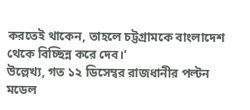করতেই থাকেন, তাহলে চট্টগ্রামকে বাংলাদেশ থেকে বিচ্ছিন্ন করে দেব।’
উল্লেখ্য, গত ১২ ডিসেম্বর রাজধানীর পল্টন মডেল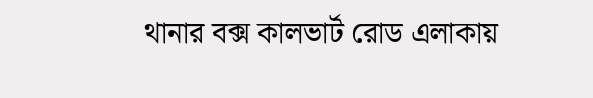থানার বক্স কালভার্ট রোড এলাকায়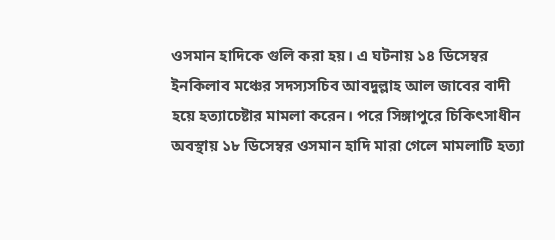ওসমান হাদিকে গুলি করা হয়। এ ঘটনায় ১৪ ডিসেম্বর ইনকিলাব মঞ্চের সদস্যসচিব আবদুল্লাহ আল জাবের বাদী হয়ে হত্যাচেষ্টার মামলা করেন। পরে সিঙ্গাপুরে চিকিৎসাধীন অবস্থায় ১৮ ডিসেম্বর ওসমান হাদি মারা গেলে মামলাটি হত্যা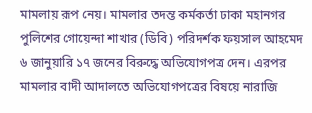মামলায় রূপ নেয়। মামলার তদন্ত কর্মকর্তা ঢাকা মহানগর পুলিশের গোয়েন্দা শাখার (ডিবি) পরিদর্শক ফয়সাল আহমেদ ৬ জানুয়ারি ১৭ জনের বিরুদ্ধে অভিযোগপত্র দেন। এরপর মামলার বাদী আদালতে অভিযোগপত্রের বিষয়ে নারাজি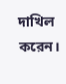দাখিল করেন।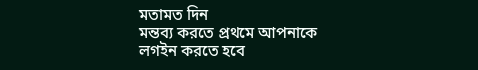মতামত দিন
মন্তব্য করতে প্রথমে আপনাকে লগইন করতে হবে